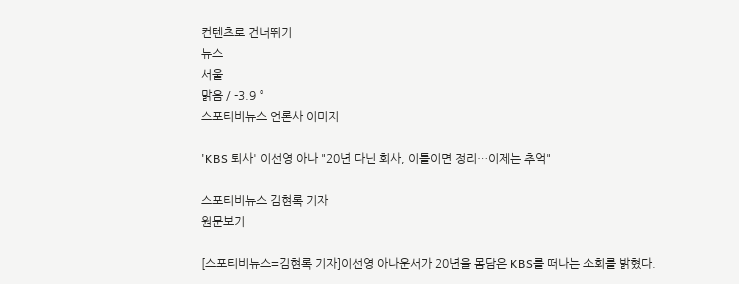컨텐츠로 건너뛰기
뉴스
서울
맑음 / -3.9 °
스포티비뉴스 언론사 이미지

'KBS 퇴사' 이선영 아나 "20년 다닌 회사, 이틀이면 정리…이제는 추억"

스포티비뉴스 김현록 기자
원문보기

[스포티비뉴스=김현록 기자]이선영 아나운서가 20년을 몸담은 KBS를 떠나는 소회를 밝혔다.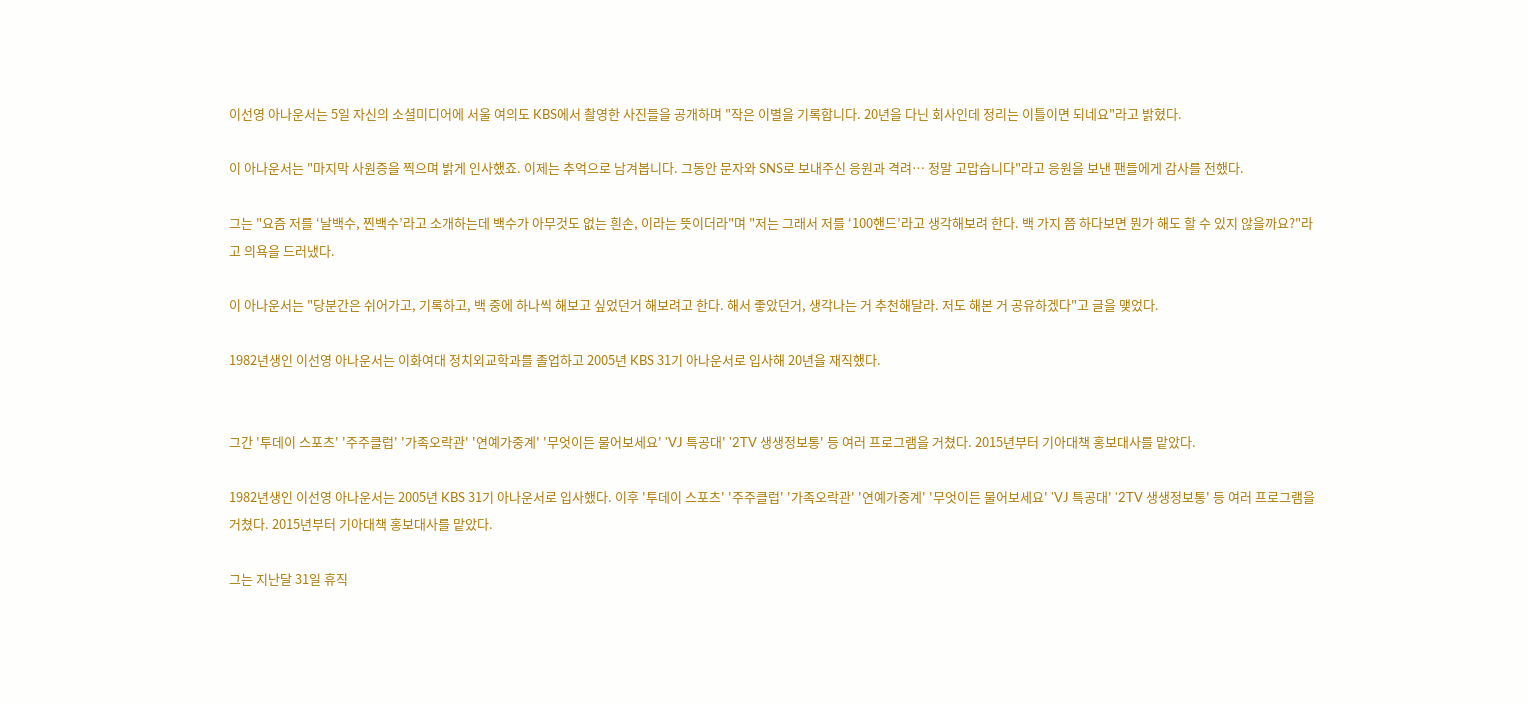이선영 아나운서는 5일 자신의 소셜미디어에 서울 여의도 KBS에서 촬영한 사진들을 공개하며 "작은 이별을 기록합니다. 20년을 다닌 회사인데 정리는 이틀이면 되네요"라고 밝혔다.

이 아나운서는 "마지막 사원증을 찍으며 밝게 인사했죠. 이제는 추억으로 남겨봅니다. 그동안 문자와 SNS로 보내주신 응원과 격려… 정말 고맙습니다"라고 응원을 보낸 팬들에게 감사를 전했다.

그는 "요즘 저를 ‘날백수, 찐백수’라고 소개하는데 백수가 아무것도 없는 흰손, 이라는 뜻이더라"며 "저는 그래서 저를 ‘100핸드’라고 생각해보려 한다. 백 가지 쯤 하다보면 뭔가 해도 할 수 있지 않을까요?"라고 의욕을 드러냈다.

이 아나운서는 "당분간은 쉬어가고, 기록하고, 백 중에 하나씩 해보고 싶었던거 해보려고 한다. 해서 좋았던거, 생각나는 거 추천해달라. 저도 해본 거 공유하겠다"고 글을 맺었다.

1982년생인 이선영 아나운서는 이화여대 정치외교학과를 졸업하고 2005년 KBS 31기 아나운서로 입사해 20년을 재직했다.


그간 '투데이 스포츠' '주주클럽' '가족오락관' '연예가중계' '무엇이든 물어보세요' 'VJ 특공대' '2TV 생생정보통' 등 여러 프로그램을 거쳤다. 2015년부터 기아대책 홍보대사를 맡았다.

1982년생인 이선영 아나운서는 2005년 KBS 31기 아나운서로 입사했다. 이후 '투데이 스포츠' '주주클럽' '가족오락관' '연예가중계' '무엇이든 물어보세요' 'VJ 특공대' '2TV 생생정보통' 등 여러 프로그램을 거쳤다. 2015년부터 기아대책 홍보대사를 맡았다.

그는 지난달 31일 휴직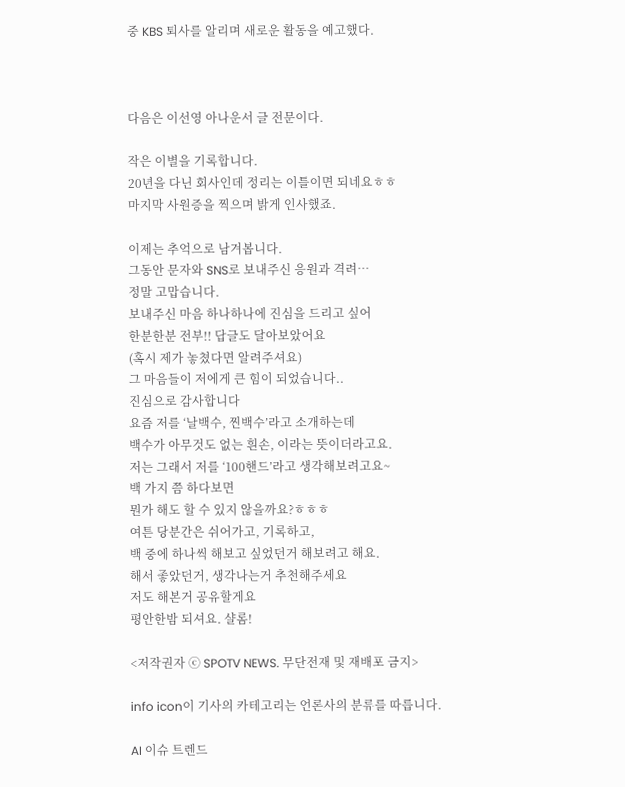중 KBS 퇴사를 알리며 새로운 활동을 예고했다.



다음은 이선영 아나운서 글 전문이다.

작은 이별을 기록합니다.
20년을 다닌 회사인데 정리는 이틀이면 되네요ㅎㅎ
마지막 사원증을 찍으며 밝게 인사했죠.

이제는 추억으로 남겨봅니다.
그동안 문자와 SNS로 보내주신 응원과 격려…
정말 고맙습니다.
보내주신 마음 하나하나에 진심을 드리고 싶어
한분한분 전부!! 답글도 달아보았어요
(혹시 제가 놓쳤다면 알려주셔요)
그 마음들이 저에게 큰 힘이 되었습니다..
진심으로 감사합니다
요즘 저를 ‘날백수, 찐백수’라고 소개하는데
백수가 아무것도 없는 흰손, 이라는 뜻이더라고요.
저는 그래서 저를 ‘100핸드’라고 생각해보려고요~
백 가지 쯤 하다보면
뭔가 해도 할 수 있지 않을까요?ㅎㅎㅎ
여튼 당분간은 쉬어가고, 기록하고,
백 중에 하나씩 해보고 싶었던거 해보려고 해요.
해서 좋았던거, 생각나는거 추천해주세요
저도 해본거 공유할게요
평안한밤 되셔요. 샬롬!

<저작권자 ⓒ SPOTV NEWS. 무단전재 및 재배포 금지>

info icon이 기사의 카테고리는 언론사의 분류를 따릅니다.

AI 이슈 트렌드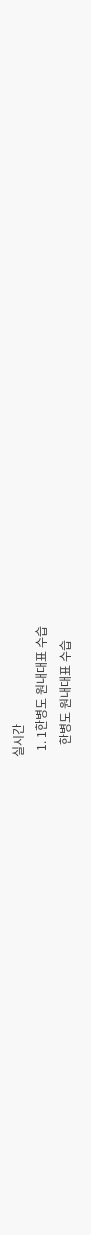실시간
  1. 1한병도 원내대표 수습
    한병도 원내대표 수습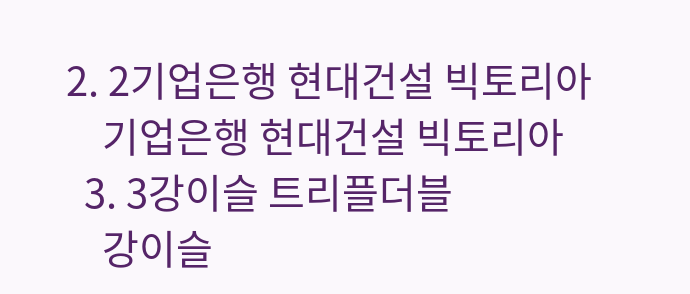2. 2기업은행 현대건설 빅토리아
    기업은행 현대건설 빅토리아
  3. 3강이슬 트리플더블
    강이슬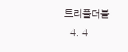트리플더블
  4. 4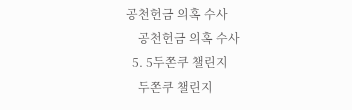공천헌금 의혹 수사
    공천헌금 의혹 수사
  5. 5두쫀쿠 챌린지
    두쫀쿠 챌린지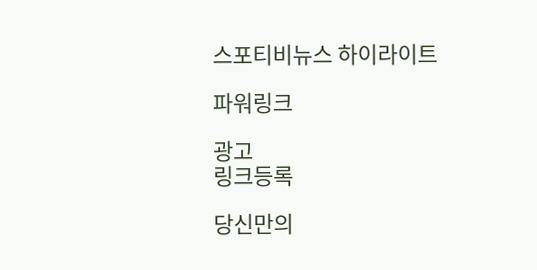스포티비뉴스 하이라이트

파워링크

광고
링크등록

당신만의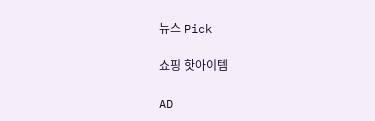뉴스 Pick

쇼핑 핫아이템

AD